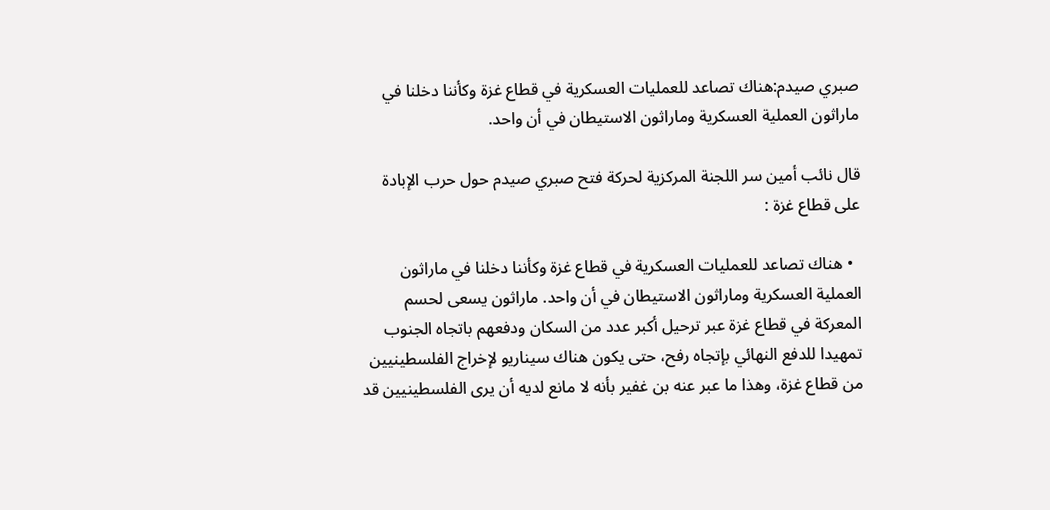صبري صيدم:هناك تصاعد للعمليات العسكرية في قطاع غزة وكأننا دخلنا في ماراثون العملية العسكرية وماراثون الاستيطان في أن واحد.

قال نائب أمين سر اللجنة المركزية لحركة فتح صبري صيدم حول حرب الإبادة على قطاع غزة :

  • هناك تصاعد للعمليات العسكرية في قطاع غزة وكأننا دخلنا في ماراثون العملية العسكرية وماراثون الاستيطان في أن واحد. ماراثون يسعى لحسم المعركة في قطاع غزة عبر ترحيل أكبر عدد من السكان ودفعهم باتجاه الجنوب تمهيدا للدفع النهائي بإتجاه رفح، حتى يكون هناك سيناريو لإخراج الفلسطينيين من قطاع غزة، وهذا ما عبر عنه بن غفير بأنه لا مانع لديه أن يرى الفلسطينيين قد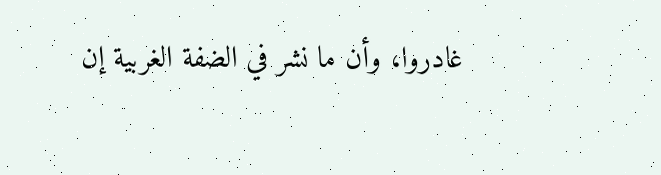غادروا، وأن ما نشر في الضفة الغربية إن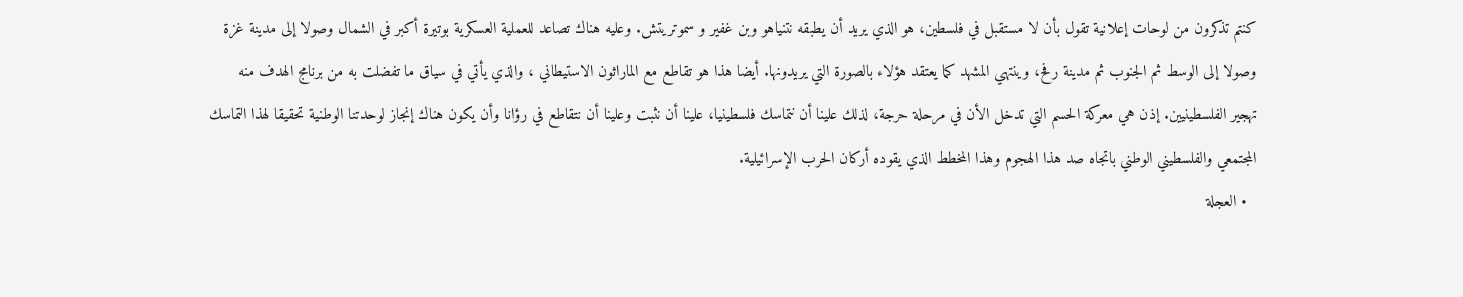كنتم تذكرون من لوحات إعلانية تقول بأن لا مستقبل في فلسطين، هو الذي يريد أن يطبقه نتنياهو وبن غفير و سموتريتش. وعليه هناك تصاعد للعملية العسكرية بوتيرة أكبر في الشمال وصولا إلى مدينة غزة وصولا إلى الوسط ثم الجنوب ثم مدينة رفح، وينتهي المشهد كما يعتقد هؤلاء بالصورة التي يريدونها. أيضا هذا هو تقاطع مع الماراثون الاستيطاني ، والذي يأتي في سياق ما تفضلت به من برنامج الهدف منه تهجير الفلسطينيين. إذن هي معركة الحسم التي تدخل الأن في مرحلة حرجة، لذلك علينا أن نتماسك فلسطينيا، علينا أن نثبت وعلينا أن نتقاطع في رؤانا وأن يكون هناك إنجاز لوحدتنا الوطنية تحقيقا لهذا التماسك المجتمعي والفلسطيني الوطني باتجاه صد هذا الهجوم وهذا المخطط الذي يقوده أركان الحرب الإسرائيلية.
  • العجلة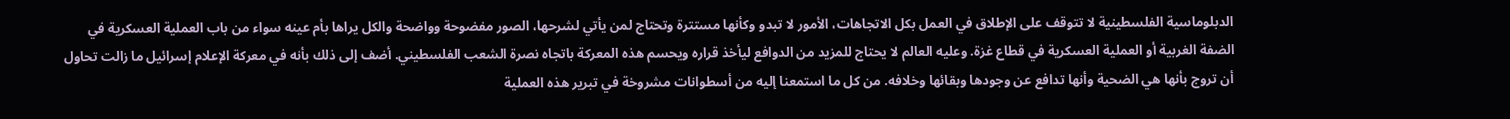الدبلوماسية الفلسطينية لا تتوقف على الإطلاق في العمل بكل الاتجاهات، الأمور لا تبدو وكأنها مستترة وتحتاج لمن يأتي لشرحها، الصور مفضوحة وواضحة والكل يراها بأم عينه سواء من باب العملية العسكرية في الضفة الغربية أو العملية العسكرية في قطاع غزة. وعليه العالم لا يحتاج للمزيد من الدوافع ليأخذ قراره ويحسم هذه المعركة باتجاه نصرة الشعب الفلسطيني. أضف إلى ذلك بأنه في معركة الإعلام إسرائيل ما زالت تحاول أن تروج بأنها هي الضحية وأنها تدافع عن وجودها وبقائها وخلافه. من كل ما استمعنا إليه من أسطوانات مشروخة في تبرير هذه العملية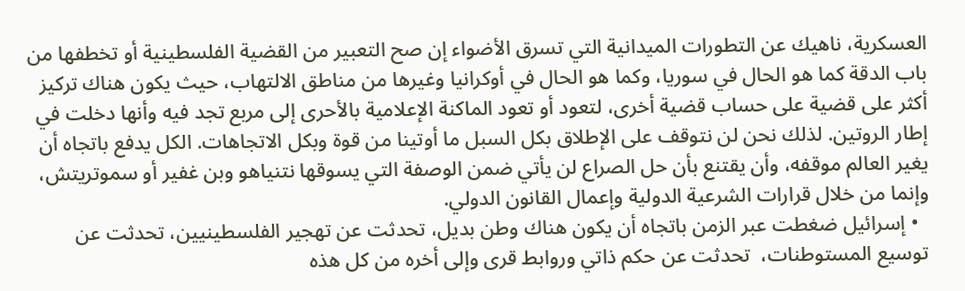العسكرية، ناهيك عن التطورات الميدانية التي تسرق الأضواء إن صح التعبير من القضية الفلسطينية أو تخطفها من باب الدقة كما هو الحال في سوريا، وكما هو الحال في أوكرانيا وغيرها من مناطق الالتهاب، حيث يكون هناك تركيز أكثر على قضية على حساب قضية أخرى، لتعود أو تعود الماكنة الإعلامية بالأحرى إلى مربع تجد فيه وأنها دخلت في إطار الروتين. لذلك نحن لن نتوقف على الإطلاق بكل السبل ما أوتينا من قوة وبكل الاتجاهات. الكل يدفع باتجاه أن يغير العالم موقفه، وأن يقتنع بأن حل الصراع لن يأتي ضمن الوصفة التي يسوقها نتنياهو وبن غفير أو سموتريتش، وإنما من خلال قرارات الشرعية الدولية وإعمال القانون الدولي.
  • إسرائيل ضغطت عبر الزمن باتجاه أن يكون هناك وطن بديل، تحدثت عن تهجير الفلسطينيين، تحدثت عن توسيع المستوطنات،  تحدثت عن حكم ذاتي وروابط قرى وإلى أخره من كل هذه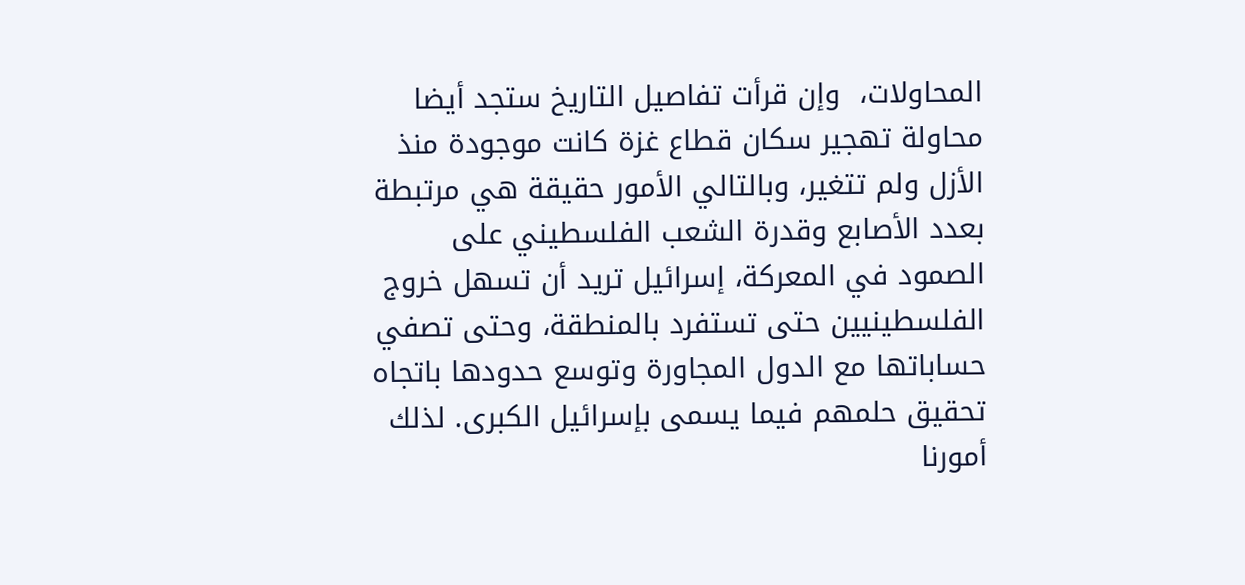المحاولات،  وإن قرأت تفاصيل التاريخ ستجد أيضا محاولة تهجير سكان قطاع غزة كانت موجودة منذ الأزل ولم تتغير، وبالتالي الأمور حقيقة هي مرتبطة بعدد الأصابع وقدرة الشعب الفلسطيني على الصمود في المعركة، إسرائيل تريد أن تسهل خروج الفلسطينيين حتى تستفرد بالمنطقة، وحتى تصفي حساباتها مع الدول المجاورة وتوسع حدودها باتجاه تحقيق حلمهم فيما يسمى بإسرائيل الكبرى. لذلك أمورنا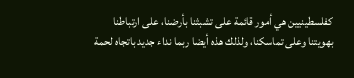كفلسطينيين هي أمور قائمة على تشبثنا بأرضنا، على ارتباطنا بهويتنا وعلى تماسكنا، ولذلك هذه أيضا ربما نداء جديد باتجاه لحمة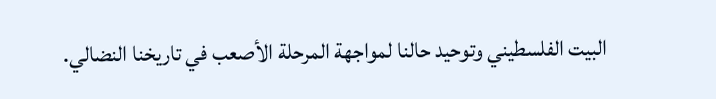البيت الفلسطيني وتوحيد حالنا لمواجهة المرحلة الأصعب في تاريخنا النضالي.